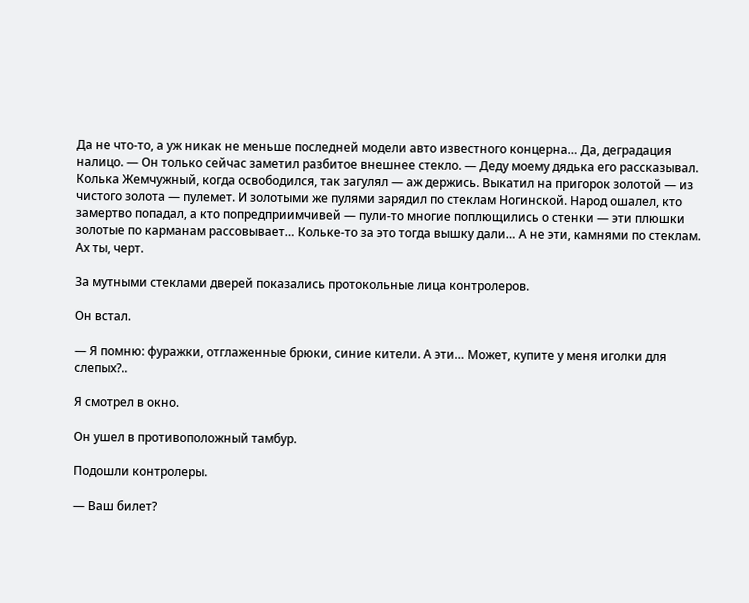Да не что-то, а уж никак не меньше последней модели авто известного концерна… Да, деградация налицо. — Он только сейчас заметил разбитое внешнее стекло. — Деду моему дядька его рассказывал. Колька Жемчужный, когда освободился, так загулял — аж держись. Выкатил на пригорок золотой — из чистого золота — пулемет. И золотыми же пулями зарядил по стеклам Ногинской. Народ ошалел, кто замертво попадал, а кто попредприимчивей — пули-то многие поплющились о стенки — эти плюшки золотые по карманам рассовывает… Кольке-то за это тогда вышку дали… А не эти, камнями по стеклам. Ах ты, черт.

За мутными стеклами дверей показались протокольные лица контролеров.

Он встал.

— Я помню: фуражки, отглаженные брюки, синие кители. А эти… Может, купите у меня иголки для слепых?..

Я смотрел в окно.

Он ушел в противоположный тамбур.

Подошли контролеры.

— Ваш билет?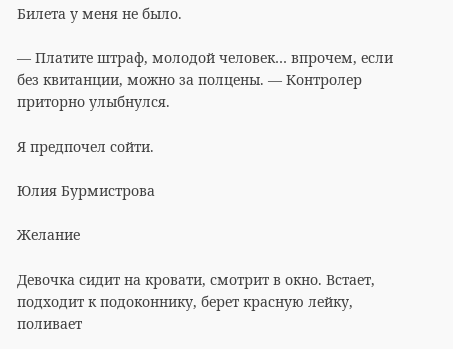Билета у меня не было.

— Платите штраф, молодой человек… впрочем, если без квитанции, можно за полцены. — Контролер приторно улыбнулся.

Я предпочел сойти.

Юлия Бурмистрова

Желание

Девочка сидит на кровати, смотрит в окно. Встает, подходит к подоконнику, берет красную лейку, поливает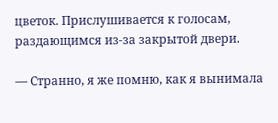цветок. Прислушивается к голосам, раздающимся из-за закрытой двери.

— Странно, я же помню, как я вынимала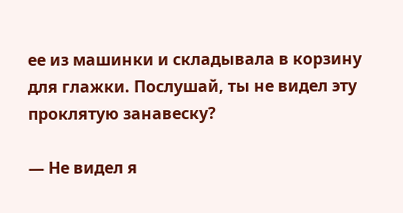ее из машинки и складывала в корзину для глажки. Послушай, ты не видел эту проклятую занавеску?

— Не видел я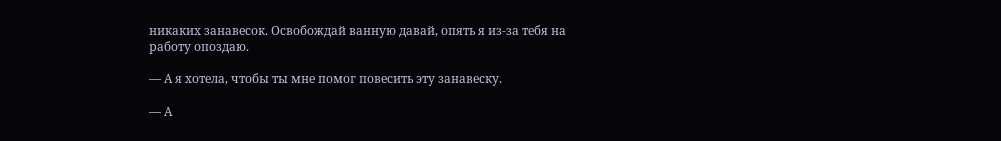никаких занавесок. Освобождай ванную давай, опять я из-за тебя на работу опоздаю.

— А я хотела, чтобы ты мне помог повесить эту занавеску.

— А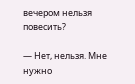вечером нельзя повесить?

— Нет, нельзя. Мне нужно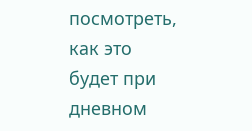посмотреть, как это будет при дневном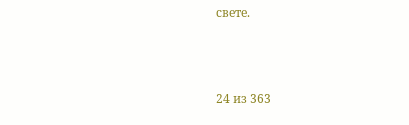свете.



24 из 363